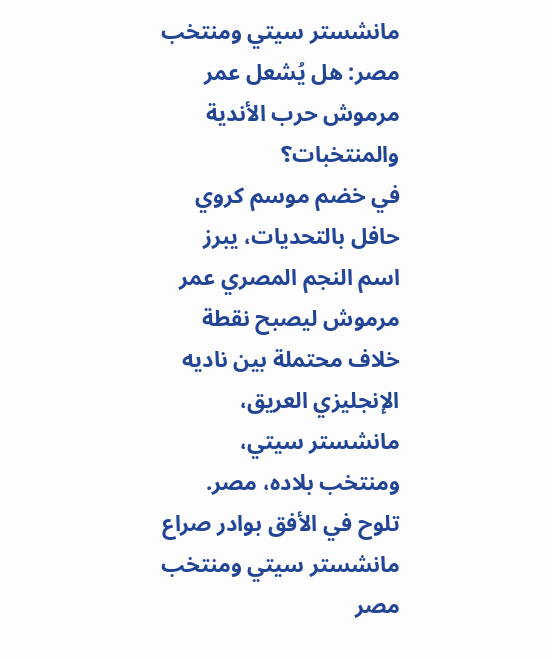مانشستر سيتي ومنتخب مصر: هل يُشعل عمر مرموش حرب الأندية والمنتخبات؟
في خضم موسم كروي حافل بالتحديات، يبرز اسم النجم المصري عمر مرموش ليصبح نقطة خلاف محتملة بين ناديه الإنجليزي العريق، مانشستر سيتي، ومنتخب بلاده، مصر. تلوح في الأفق بوادر صراع مانشستر سيتي ومنتخب مصر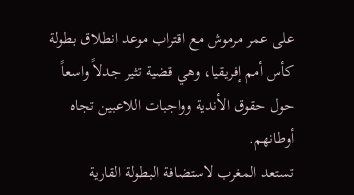على عمر مرموش مع اقتراب موعد انطلاق بطولة كأس أمم إفريقيا، وهي قضية تثير جدلاً واسعاً حول حقوق الأندية وواجبات اللاعبين تجاه أوطانهم.
تستعد المغرب لاستضافة البطولة القارية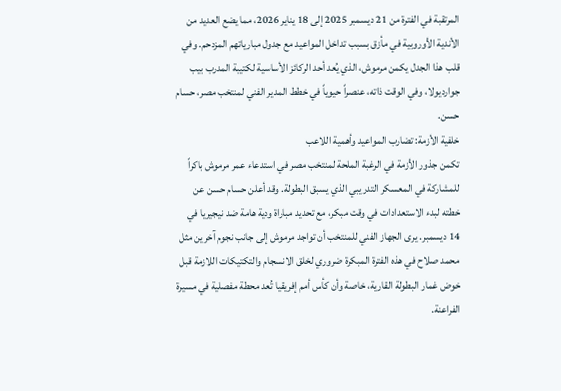المرتقبة في الفترة من 21 ديسمبر 2025 إلى 18 يناير 2026، مما يضع العديد من الأندية الأوروبية في مأزق بسبب تداخل المواعيد مع جدول مبارياتهم المزدحم. وفي قلب هذا الجدل يكمن مرموش، الذي يُعد أحد الركائز الأساسية لكتيبة المدرب بيب جوارديولا، وفي الوقت ذاته، عنصراً حيوياً في خطط المدير الفني لمنتخب مصر، حسام حسن.
خلفية الأزمة: تضارب المواعيد وأهمية اللاعب
تكمن جذور الأزمة في الرغبة الملحة لمنتخب مصر في استدعاء عمر مرموش باكراً للمشاركة في المعسكر التدريبي الذي يسبق البطولة. وقد أعلن حسام حسن عن خطته لبدء الاستعدادات في وقت مبكر، مع تحديد مباراة ودية هامة ضد نيجيريا في 14 ديسمبر. يرى الجهاز الفني للمنتخب أن تواجد مرموش إلى جانب نجوم آخرين مثل محمد صلاح في هذه الفترة المبكرة ضروري لخلق الانسجام والتكتيكات اللازمة قبل خوض غمار البطولة القارية، خاصة وأن كأس أمم إفريقيا تُعد محطة مفصلية في مسيرة الفراعنة.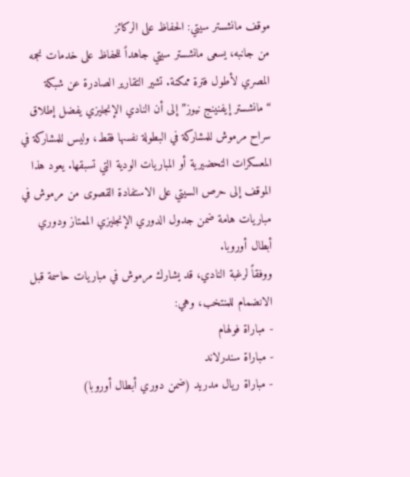موقف مانشستر سيتي: الحفاظ على الركائز
من جانبه، يسعى مانشستر سيتي جاهداً للحفاظ على خدمات نجمه المصري لأطول فترة ممكنة. تشير التقارير الصادرة عن شبكة “مانشستر إيفنينج نيوز” إلى أن النادي الإنجليزي يفضل إطلاق سراح مرموش للمشاركة في البطولة نفسها فقط، وليس للمشاركة في المعسكرات التحضيرية أو المباريات الودية التي تسبقها. يعود هذا الموقف إلى حرص السيتي على الاستفادة القصوى من مرموش في مباريات هامة ضمن جدول الدوري الإنجليزي الممتاز ودوري أبطال أوروبا.
ووفقاً لرغبة النادي، قد يشارك مرموش في مباريات حاسمة قبل الانضمام للمنتخب، وهي:
- مباراة فولهام
- مباراة سندرلاند
- مباراة ريال مدريد (ضمن دوري أبطال أوروبا)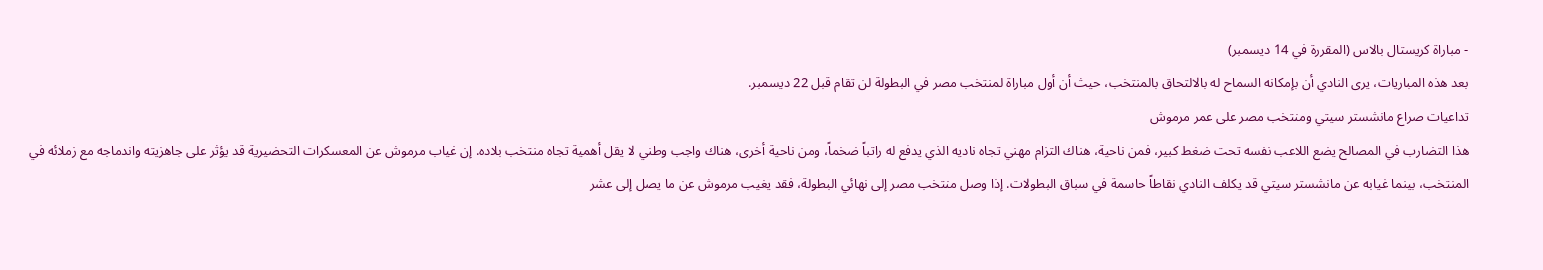- مباراة كريستال بالاس (المقررة في 14 ديسمبر)
بعد هذه المباريات، يرى النادي أن بإمكانه السماح له بالالتحاق بالمنتخب، حيث أن أول مباراة لمنتخب مصر في البطولة لن تقام قبل 22 ديسمبر.
تداعيات صراع مانشستر سيتي ومنتخب مصر على عمر مرموش
هذا التضارب في المصالح يضع اللاعب نفسه تحت ضغط كبير، فمن ناحية، هناك التزام مهني تجاه ناديه الذي يدفع له راتباً ضخماً، ومن ناحية أخرى، هناك واجب وطني لا يقل أهمية تجاه منتخب بلاده. إن غياب مرموش عن المعسكرات التحضيرية قد يؤثر على جاهزيته واندماجه مع زملائه في المنتخب، بينما غيابه عن مانشستر سيتي قد يكلف النادي نقاطاً حاسمة في سباق البطولات. إذا وصل منتخب مصر إلى نهائي البطولة، فقد يغيب مرموش عن ما يصل إلى عشر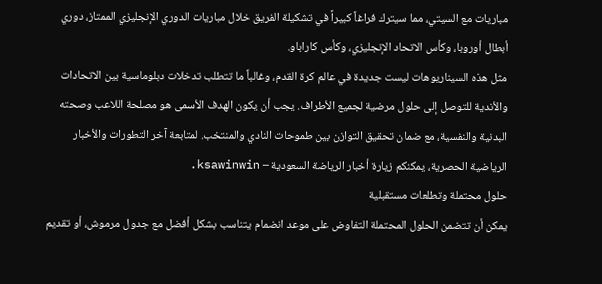مباريات مع السيتي، مما سيترك فراغاً كبيراً في تشكيلة الفريق خلال مباريات الدوري الإنجليزي الممتاز، دوري أبطال أوروبا، وكأس الاتحاد الإنجليزي، وكأس كاراباو.
مثل هذه السيناريوهات ليست جديدة في عالم كرة القدم، وغالباً ما تتطلب تدخلات دبلوماسية بين الاتحادات والأندية للتوصل إلى حلول مرضية لجميع الأطراف. يجب أن يكون الهدف الأسمى هو مصلحة اللاعب وصحته البدنية والنفسية، مع ضمان تحقيق التوازن بين طموحات النادي والمنتخب. لمتابعة آخر التطورات والأخبار الرياضية الحصرية، يمكنكم زيارة أخبار الرياضة السعودية – ksawinwin.
حلول محتملة وتطلعات مستقبلية
يمكن أن تتضمن الحلول المحتملة التفاوض على موعد انضمام يتناسب بشكل أفضل مع جدول مرموش، أو تقديم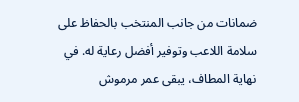ضمانات من جانب المنتخب بالحفاظ على سلامة اللاعب وتوفير أفضل رعاية له. في نهاية المطاف، يبقى عمر مرموش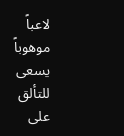لاعباً موهوباً يسعى للتألق على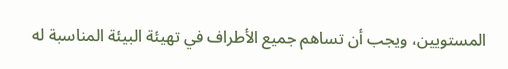المستويين، ويجب أن تساهم جميع الأطراف في تهيئة البيئة المناسبة له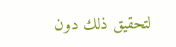لتحقيق ذلك دون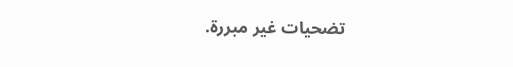تضحيات غير مبررة.